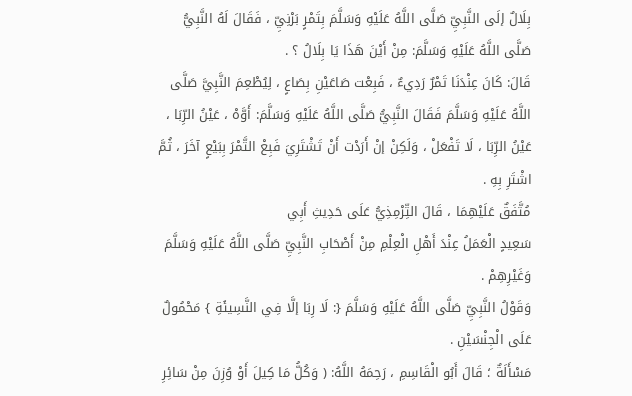بِلَالٌ إلَى النَّبِيِّ صَلَّى اللَّهُ عَلَيْهِ وَسَلَّمَ بِتَمْرٍ بَرْنِيِّ ، فَقَالَ لَهُ النَّبِيُّ صَلَّى اللَّهُ عَلَيْهِ وَسَلَّمَ: مِنْ أَيْنَ هَذَا يَا بِلَالُ ؟ .
قَالَ: كَانَ عِنْدَنَا تَمْرٌ رَدِيءٌ ، فَبِعْت صَاعَيْنِ بِصَاعٍ ، لِيُطْعِمَ النَّبِيَّ صَلَّى اللَّهُ عَلَيْهِ وَسَلَّمَ فَقَالَ النَّبِيُّ صَلَّى اللَّهُ عَلَيْهِ وَسَلَّمَ: أَوَّهْ ، عَيْنُ الرِّبَا ، عَيْنُ الرِّبَا ، لَا تَفْعَلْ ، وَلَكِنْ إنْ أَرَدْت أَنْ تَشْتَرِيَ فَبِعْ التَّمْرَ بِبَيْعٍ آخَرَ ، ثُمَّ اشْتَرِ بِهِ .
مُتَّفَقٌ عَلَيْهِمَا ، قَالَ التِّرْمِذِيُّ عَلَى حَدِيثِ أَبِي
سَعِيدٍ الْعَمَلُ عِنْدَ أَهْلِ الْعِلْمِ مِنْ أَصْحَابِ النَّبِيِّ صَلَّى اللَّهُ عَلَيْهِ وَسَلَّمَ وَغَيْرِهِمْ .
وَقَوْلُ النَّبِيِّ صَلَّى اللَّهُ عَلَيْهِ وَسَلَّمَ {: لَا رِبَا إلَّا فِي النَّسِيئَةِ } مَحْمُولٌ عَلَى الْجِنْسَيْنِ .
مَسْأَلَةٌ ؛ قَالَ أَبُو الْقَاسِمِ ، رَحِمَهُ اللَّهُ: ( وَكُلُّ مَا كِيلَ أَوْ وُزِنَ مِنْ سَائِرِ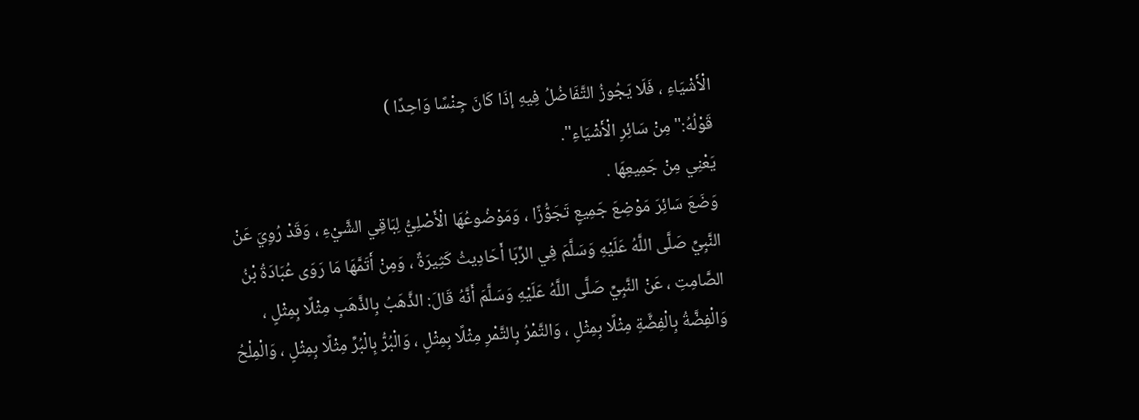الْأَشْيَاءِ ، فَلَا يَجُوزُ التَّفَاضُلُ فِيهِ إذَا كَانَ جِنْسًا وَاحِدًا )
قَوْلُهُ:"مِنْ سَائِرِ الْأَشْيَاءِ".
يَعْنِي مِنْ جَمِيعِهَا .
وَضَعَ سَائِرَ مَوْضِعَ جَمِيعٍ تَجَوُّزًا ، وَمَوْضُوعُهَا الْأَصْلِيُّ لِبَاقِي الشَّيْءِ ، وَقَدْ رُوِيَ عَنْ النَّبِيِّ صَلَّى اللَّهُ عَلَيْهِ وَسَلَّمَ فِي الرِّبَا أَحَادِيثُ كَثِيرَةٌ ، وَمِنْ أَتَمَّهَا مَا رَوَى عُبَادَةُ بْنُ الصَّامِتِ ، عَنْ النَّبِيِّ صَلَّى اللَّهُ عَلَيْهِ وَسَلَّمَ أَنَّهُ قَالَ: الذَّهَبُ بِالذَّهَبِ مِثْلًا بِمِثْلٍ ، وَالْفِضَّةُ بِالْفِضَّةِ مِثْلًا بِمِثْلٍ ، وَالتَّمْرُ بِالتَّمْرِ مِثْلًا بِمِثْلٍ ، وَالْبُرُّ بِالْبُرِّ مِثْلًا بِمِثْلٍ ، وَالْمِلْحُ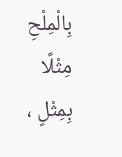بِالْمِلْحِ مِثْلًا بِمِثْلٍ ،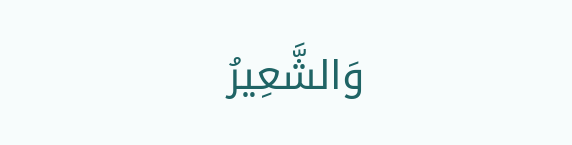وَالشَّعِيرُ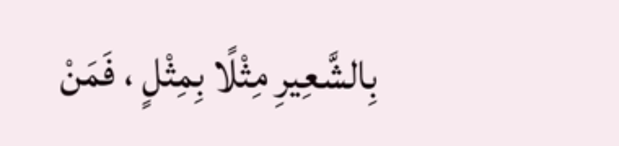بِالشَّعِيرِ مِثْلًا بِمِثْلٍ ، فَمَنْ